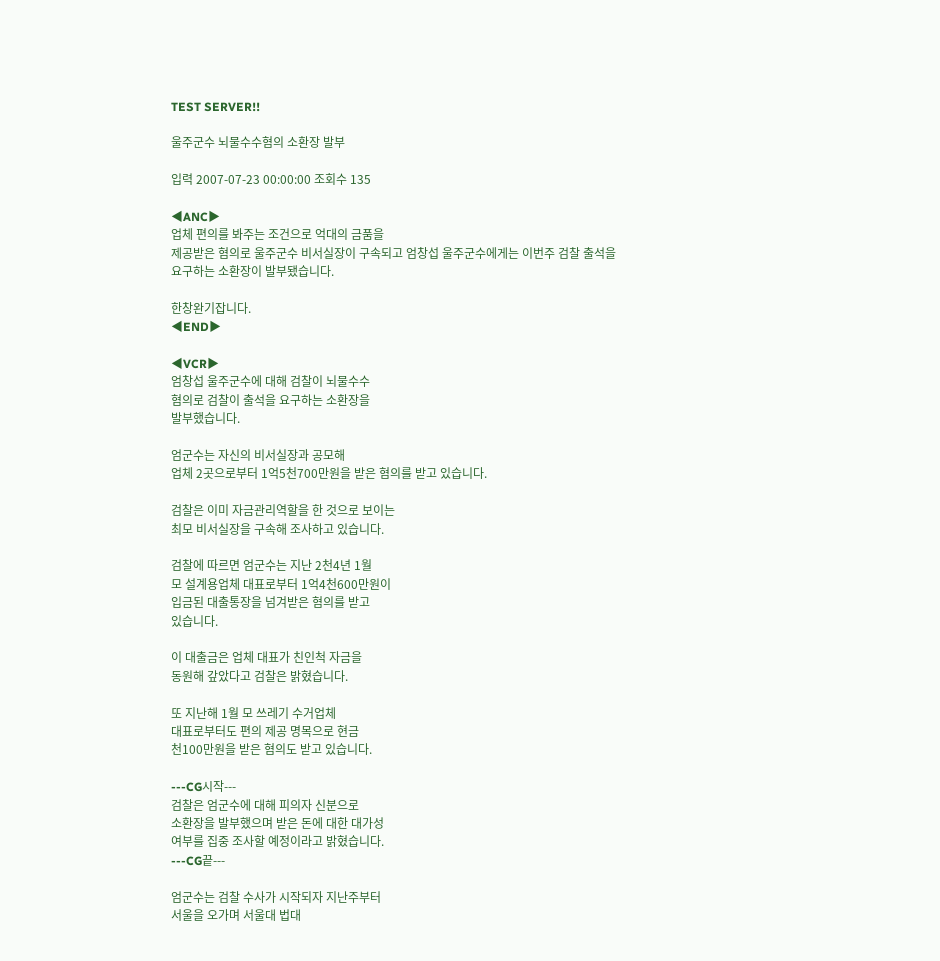TEST SERVER!!

울주군수 뇌물수수혐의 소환장 발부

입력 2007-07-23 00:00:00 조회수 135

◀ANC▶
업체 편의를 봐주는 조건으로 억대의 금품을
제공받은 혐의로 울주군수 비서실장이 구속되고 엄창섭 울주군수에게는 이번주 검찰 출석을
요구하는 소환장이 발부됐습니다.

한창완기잡니다.
◀END▶

◀VCR▶
엄창섭 울주군수에 대해 검찰이 뇌물수수
혐의로 검찰이 출석을 요구하는 소환장을
발부했습니다.

엄군수는 자신의 비서실장과 공모해
업체 2곳으로부터 1억5천700만원을 받은 혐의를 받고 있습니다.

검찰은 이미 자금관리역할을 한 것으로 보이는
최모 비서실장을 구속해 조사하고 있습니다.

검찰에 따르면 엄군수는 지난 2천4년 1월
모 설계용업체 대표로부터 1억4천600만원이
입금된 대출통장을 넘겨받은 혐의를 받고
있습니다.

이 대출금은 업체 대표가 친인척 자금을
동원해 갚았다고 검찰은 밝혔습니다.

또 지난해 1월 모 쓰레기 수거업체
대표로부터도 편의 제공 명목으로 현금
천100만원을 받은 혐의도 받고 있습니다.

---CG시작---
검찰은 엄군수에 대해 피의자 신분으로
소환장을 발부했으며 받은 돈에 대한 대가성
여부를 집중 조사할 예정이라고 밝혔습니다.
---CG끝---

엄군수는 검찰 수사가 시작되자 지난주부터
서울을 오가며 서울대 법대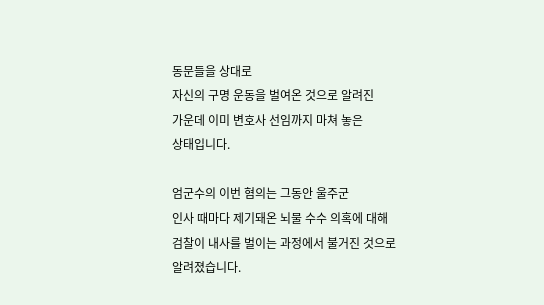동문들을 상대로
자신의 구명 운동을 벌여온 것으로 알려진
가운데 이미 변호사 선임까지 마쳐 놓은
상태입니다.

엄군수의 이번 혐의는 그동안 울주군
인사 때마다 제기돼온 뇌물 수수 의혹에 대해
검찰이 내사를 벌이는 과정에서 불거진 것으로
알려졌습니다.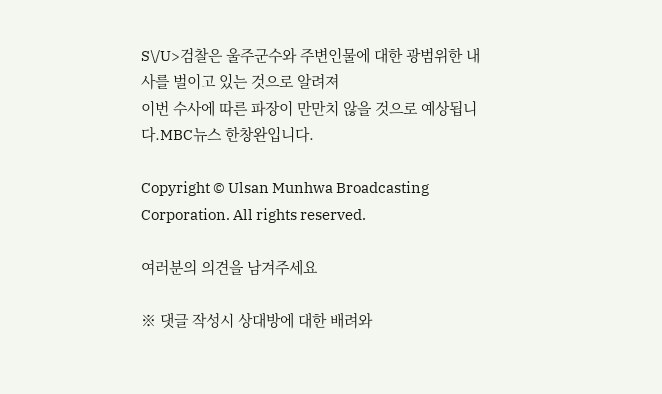S\/U>검찰은 울주군수와 주변인물에 대한 광범위한 내사를 벌이고 있는 것으로 알려져
이번 수사에 따른 파장이 만만치 않을 것으로 예상됩니다.MBC뉴스 한창완입니다.

Copyright © Ulsan Munhwa Broadcasting Corporation. All rights reserved.

여러분의 의견을 남겨주세요

※ 댓글 작성시 상대방에 대한 배려와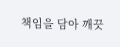책임을 담아 깨끗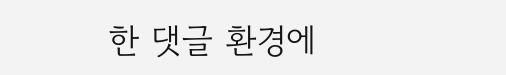한 댓글 환경에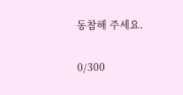동참해 주세요.

0/300